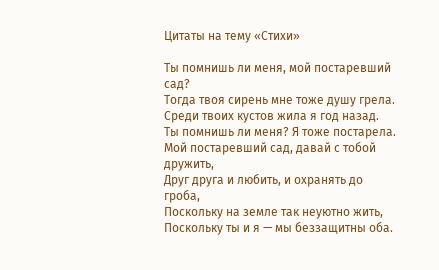Цитаты на тему «Стихи»

Ты помнишь ли меня, мой постаревший сад?
Тогда твоя сирень мне тоже душу грела.
Среди твоих кустов жила я год назад.
Ты помнишь ли меня? Я тоже постарела.
Мой постаревший сад, давай с тобой дружить,
Друг друга и любить, и охранять до гроба,
Поскольку на земле так неуютно жить,
Поскольку ты и я — мы беззащитны оба.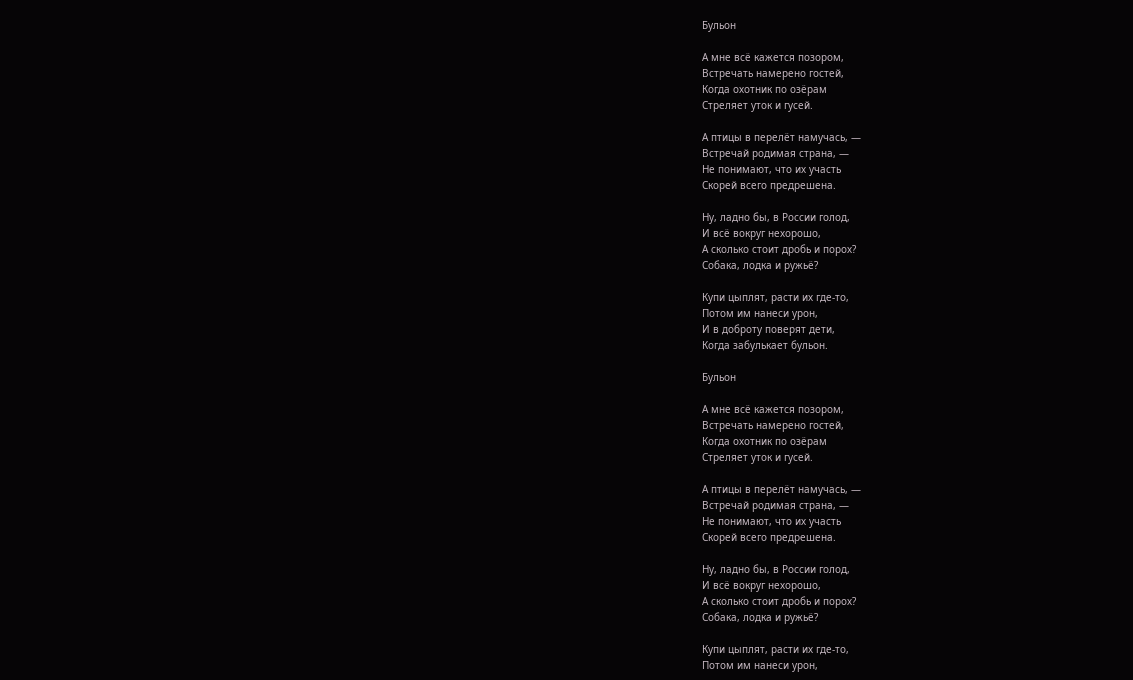Бульон

А мне всё кажется позором,
Встречать намерено гостей,
Когда охотник по озёрам
Стреляет уток и гусей.

А птицы в перелёт намучась, —
Встречай родимая страна, —
Не понимают, что их участь
Скорей всего предрешена.

Ну, ладно бы, в России голод,
И всё вокруг нехорошо,
А сколько стоит дробь и порох?
Собака, лодка и ружьё?

Купи цыплят, расти их где-то,
Потом им нанеси урон,
И в доброту поверят дети,
Когда забулькает бульон.

Бульон

А мне всё кажется позором,
Встречать намерено гостей,
Когда охотник по озёрам
Стреляет уток и гусей.

А птицы в перелёт намучась, —
Встречай родимая страна, —
Не понимают, что их участь
Скорей всего предрешена.

Ну, ладно бы, в России голод,
И всё вокруг нехорошо,
А сколько стоит дробь и порох?
Собака, лодка и ружьё?

Купи цыплят, расти их где-то,
Потом им нанеси урон,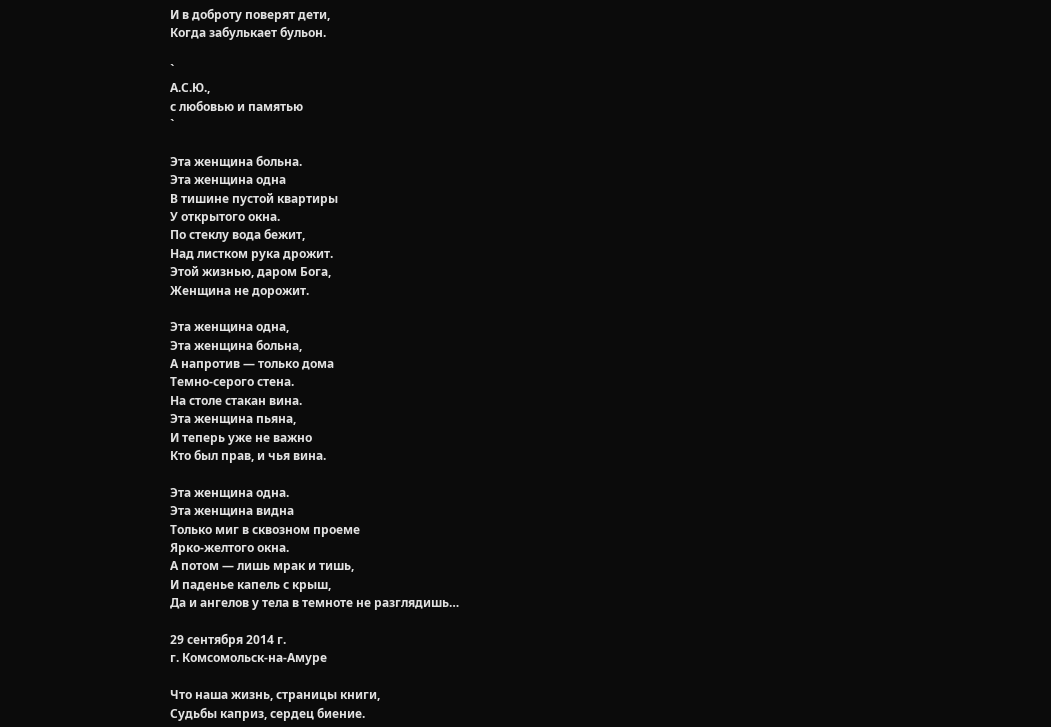И в доброту поверят дети,
Когда забулькает бульон.

`
А.С.Ю.,
с любовью и памятью
`

Эта женщина больна.
Эта женщина одна
В тишине пустой квартиры
У открытого окна.
По стеклу вода бежит,
Над листком рука дрожит.
Этой жизнью, даром Бога,
Женщина не дорожит.

Эта женщина одна,
Эта женщина больна,
А напротив — только дома
Темно-серого стена.
На столе стакан вина.
Эта женщина пьяна,
И теперь уже не важно
Кто был прав, и чья вина.

Эта женщина одна.
Эта женщина видна
Только миг в сквозном проеме
Ярко-желтого окна.
А потом — лишь мрак и тишь,
И паденье капель с крыш,
Да и ангелов у тела в темноте не разглядишь…

29 сентября 2014 г.
г. Комсомольск-на-Амуре

Что наша жизнь, страницы книги,
Судьбы каприз, сердец биение.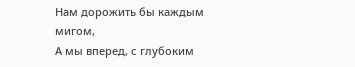Нам дорожить бы каждым мигом,
А мы вперед, с глубоким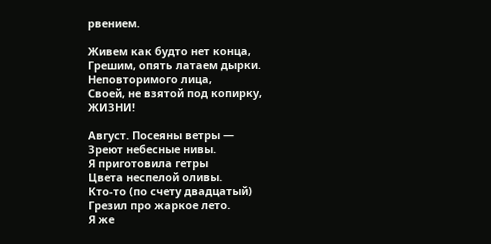рвением.

Живем как будто нет конца,
Грешим, опять латаем дырки.
Неповторимого лица,
Своей, не взятой под копирку,
ЖИЗНИ!

Август. Посеяны ветры —
Зреют небесные нивы.
Я приготовила гетры
Цвета неспелой оливы.
Кто-то (по счету двадцатый)
Грезил про жаркое лето.
Я же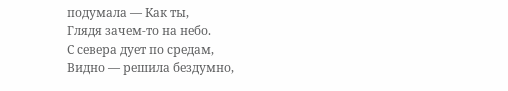подумала — Как ты,
Глядя зачем-то на небо.
С севера дует по средам,
Видно — решила бездумно,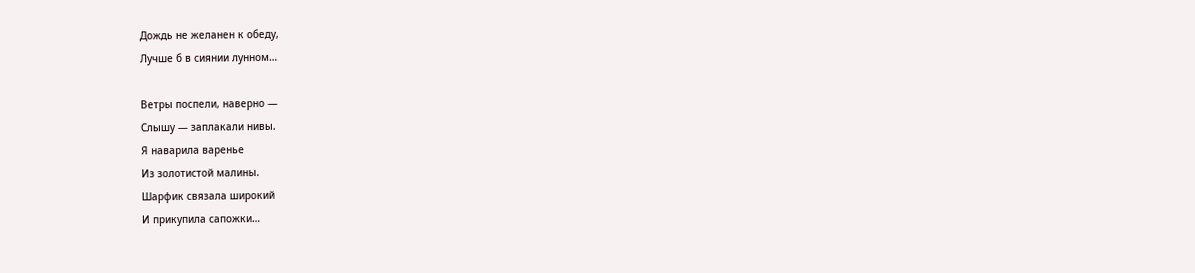Дождь не желанен к обеду,
Лучше б в сиянии лунном…

Ветры поспели, наверно —
Слышу — заплакали нивы.
Я наварила варенье
Из золотистой малины.
Шарфик связала широкий
И прикупила сапожки…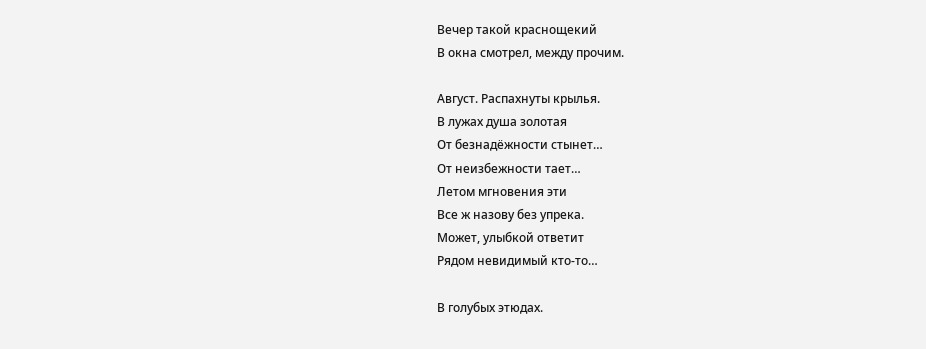Вечер такой краснощекий
В окна смотрел, между прочим.

Август. Распахнуты крылья.
В лужах душа золотая
От безнадёжности стынет…
От неизбежности тает…
Летом мгновения эти
Все ж назову без упрека.
Может, улыбкой ответит
Рядом невидимый кто-то…

В голубых этюдах.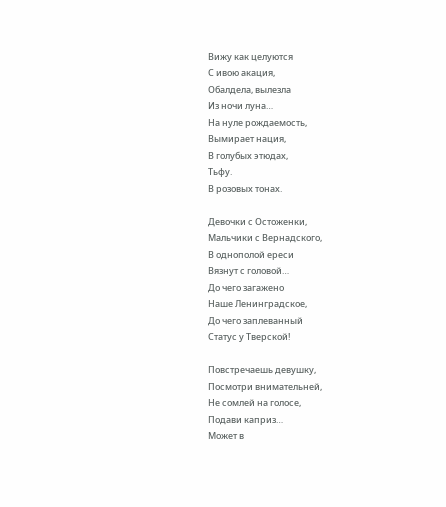Вижу как целуются
С ивою акация,
Обалдела, вылезла
Из ночи луна…
На нуле рождаемость,
Вымирает нация,
В голубых этюдах,
Тьфу.
В розовых тонах.

Девочки с Остоженки,
Мальчики с Вернадского,
В однополой ереси
Вязнут с головой…
До чего загажено
Наше Ленинградское,
До чего заплеванный
Статус у Тверской!

Повстречаешь девушку,
Посмотри внимательней,
Не сомлей на голосе,
Подави каприз…
Может в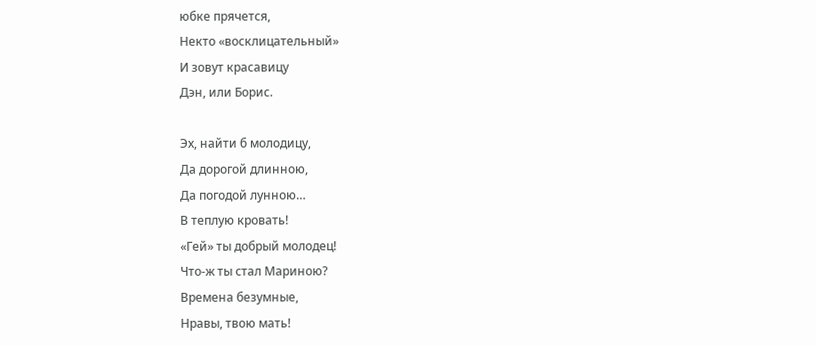юбке прячется,
Некто «восклицательный»
И зовут красавицу
Дэн, или Борис.

Эх, найти б молодицу,
Да дорогой длинною,
Да погодой лунною…
В теплую кровать!
«Гей» ты добрый молодец!
Что-ж ты стал Мариною?
Времена безумные,
Нравы, твою мать!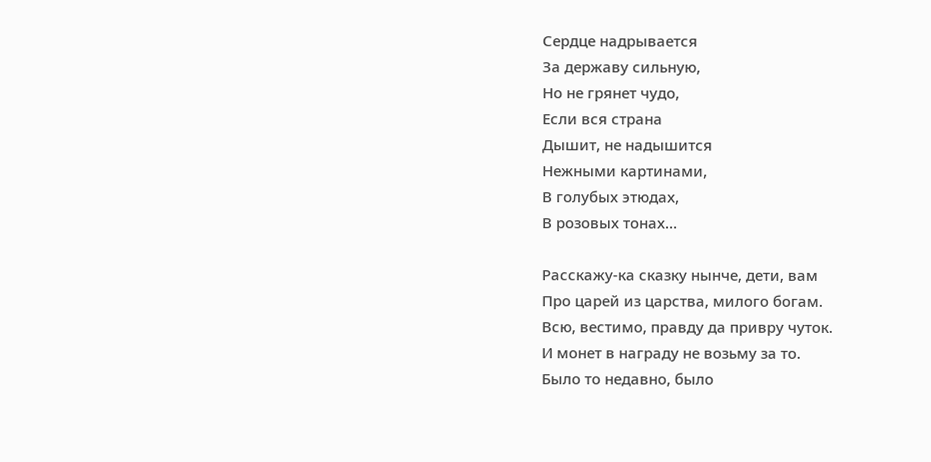Сердце надрывается
За державу сильную,
Но не грянет чудо,
Если вся страна
Дышит, не надышится
Нежными картинами,
В голубых этюдах,
В розовых тонах…

Расскажу-ка сказку нынче, дети, вам
Про царей из царства, милого богам.
Всю, вестимо, правду да привру чуток.
И монет в награду не возьму за то.
Было то недавно, было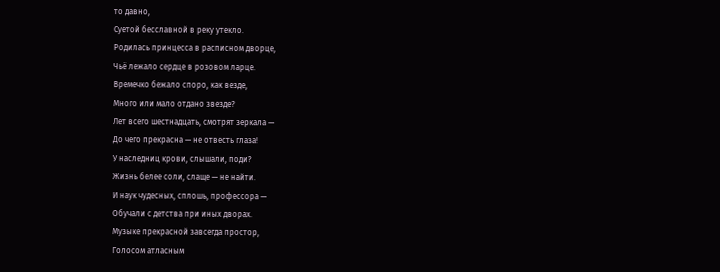то давно,
Суетой бесславной в реку утекло.
Родилась принцесса в расписном дворце,
Чьё лежало сердце в розовом ларце.
Времечко бежало споро, как везде,
Много или мало отдано звезде?
Лет всего шестнадцать, смотрят зеркала —
До чего прекрасна — не отвесть глаза!
У наследниц крови, слышали, поди?
Жизнь белее соли, слаще — не найти.
И наук чудесных, сплошь, профессора —
Обучали с детства при иных дворах.
Музыке прекрасной завсегда простор,
Голосом атласным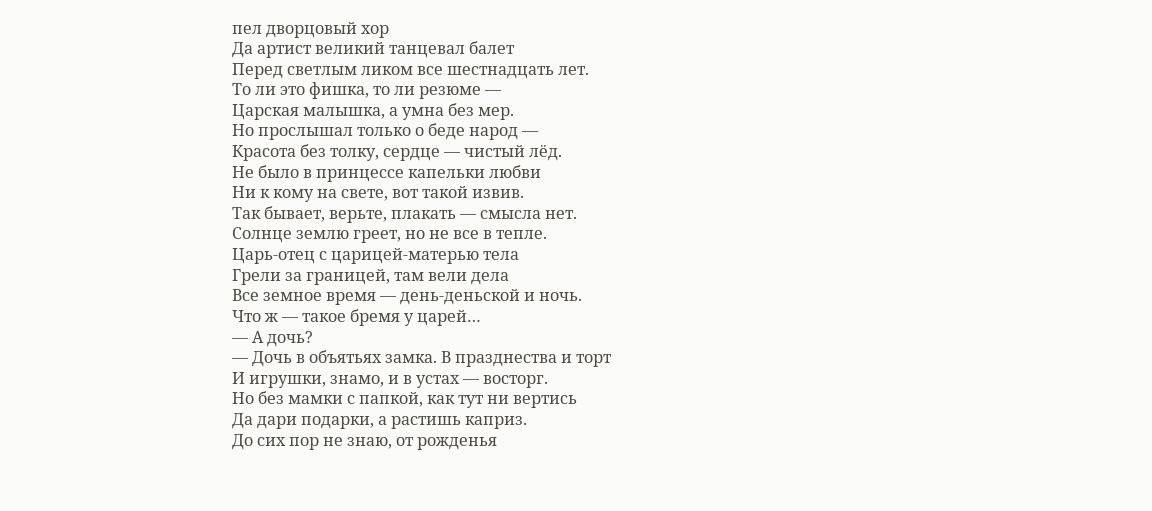пел дворцовый хор
Да артист великий танцевал балет
Перед светлым ликом все шестнадцать лет.
То ли это фишка, то ли резюме —
Царская малышка, а умна без мер.
Но прослышал только о беде народ —
Красота без толку, сердце — чистый лёд.
Не было в принцессе капельки любви
Ни к кому на свете, вот такой извив.
Так бывает, верьте, плакать — смысла нет.
Солнце землю греет, но не все в тепле.
Царь-отец с царицей-матерью тела
Грели за границей, там вели дела
Все земное время — день-деньской и ночь.
Что ж — такое бремя у царей…
— А дочь?
— Дочь в объятьях замка. В празднества и торт
И игрушки, знамо, и в устах — восторг.
Но без мамки с папкой, как тут ни вертись
Да дари подарки, а растишь каприз.
До сих пор не знаю, от рожденья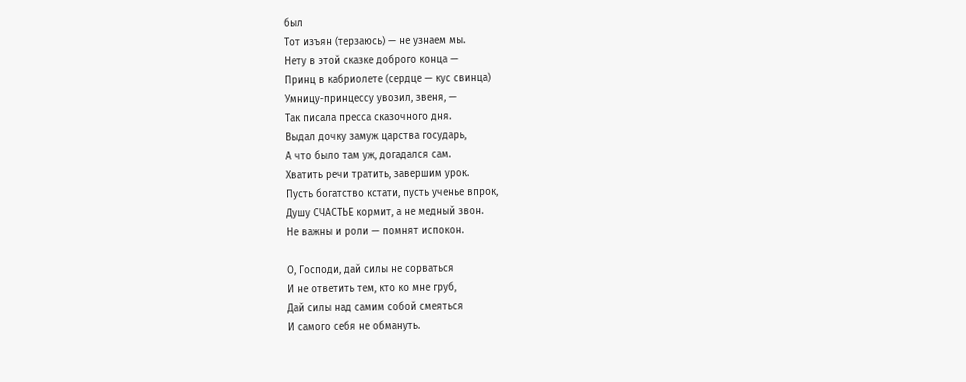был
Тот изъян (терзаюсь) — не узнаем мы.
Нету в этой сказке доброго конца —
Принц в кабриолете (сердце — кус свинца)
Умницу-принцессу увозил, звеня, —
Так писала пресса сказочного дня.
Выдал дочку замуж царства государь,
А что было там уж, догадался сам.
Хватить речи тратить, завершим урок.
Пусть богатство кстати, пусть ученье впрок,
Душу СЧАСТЬЕ кормит, а не медный звон.
Не важны и роли — помнят испокон.

О, Господи, дай силы не сорваться
И не ответить тем, кто ко мне груб,
Дай силы над самим собой смеяться
И самого себя не обмануть.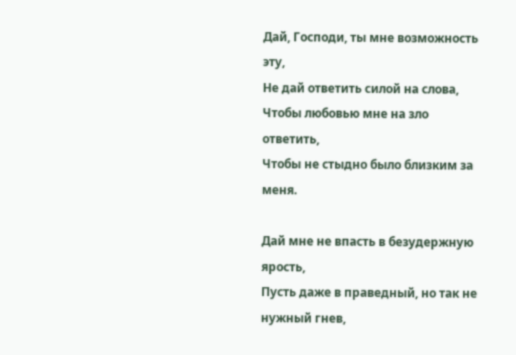Дай, Господи, ты мне возможность эту,
Не дай ответить силой на слова,
Чтобы любовью мне на зло ответить,
Чтобы не стыдно было близким за меня.

Дай мне не впасть в безудержную ярость,
Пусть даже в праведный, но так не нужный гнев,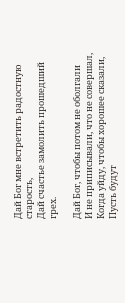Дай Бог мне встретить радостную старость,
Дай счастье замолить прошедший грех.

Дай Бог, чтобы потом не оболгали
И не приписывали, что не совершал,
Когда уйду, чтобы хорошее сказали,
Пусть будут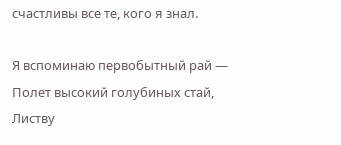счастливы все те, кого я знал.

Я вспоминаю первобытный рай —
Полет высокий голубиных стай,
Листву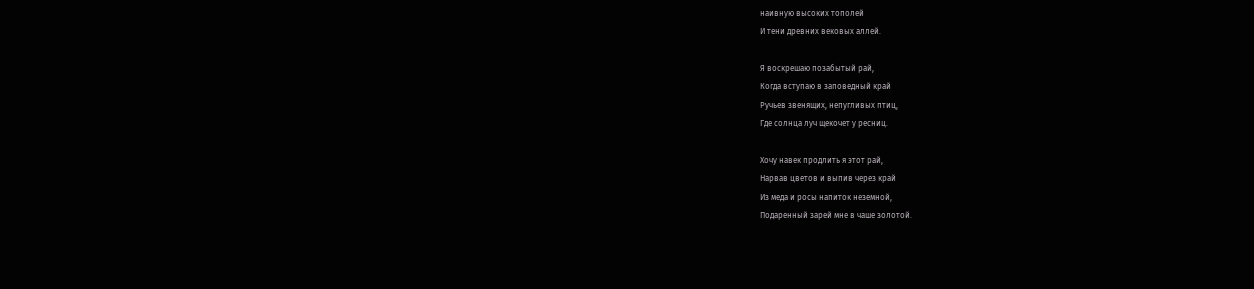наивную высоких тополей
И тени древних вековых аллей.

Я воскрешаю позабытый рай,
Когда вступаю в заповедный край
Ручьев звенящих, непугливых птиц,
Где солнца луч щекочет у ресниц.

Хочу навек продлить я этот рай,
Нарвав цветов и выпив через край
Из меда и росы напиток неземной,
Подаренный зарей мне в чаше золотой.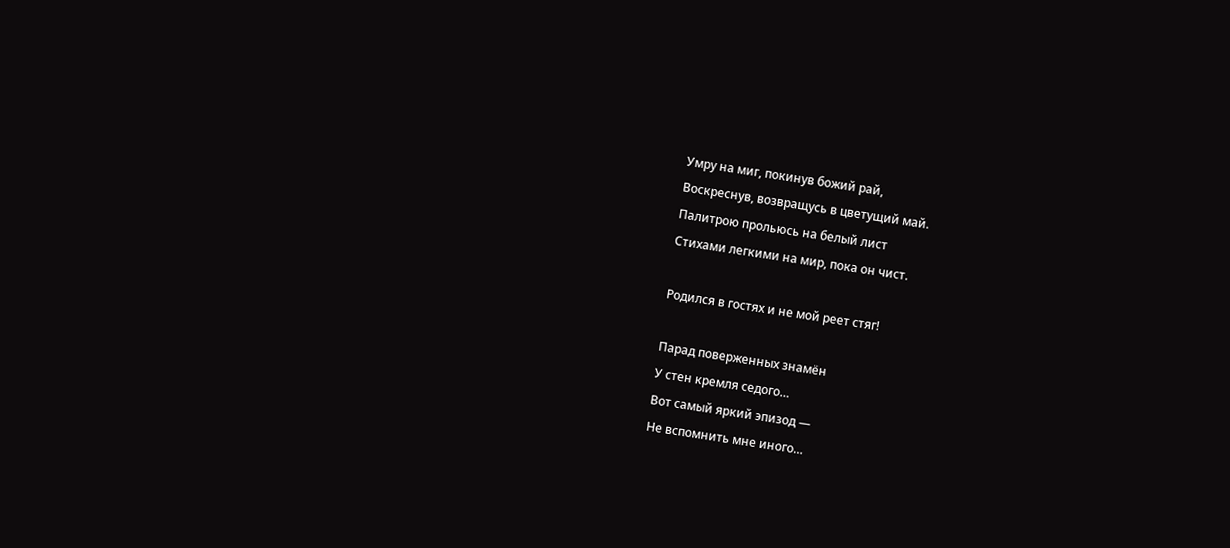Умру на миг, покинув божий рай,
Воскреснув, возвращусь в цветущий май.
Палитрою прольюсь на белый лист
Стихами легкими на мир, пока он чист.

Родился в гостях и не мой реет стяг!

Парад поверженных знамён
У стен кремля седого…
Вот самый яркий эпизод —
Не вспомнить мне иного…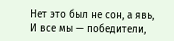Нет это был не сон, а явь,
И все мы — победители,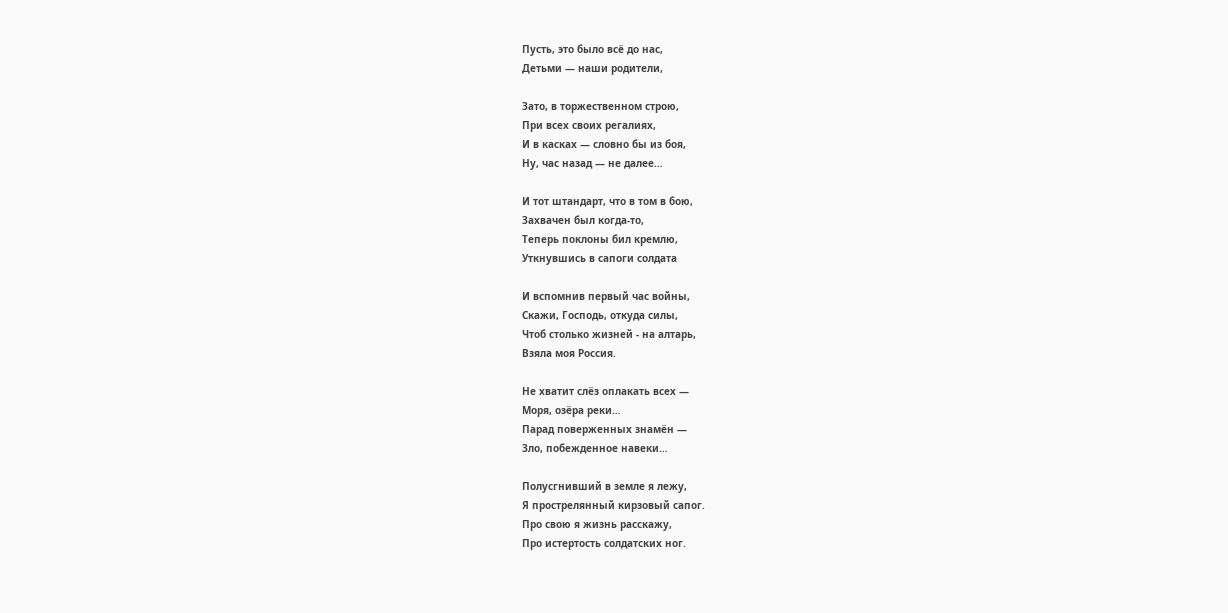Пусть, это было всё до нас,
Детьми — наши родители,

Зато, в торжественном строю,
При всех своих регалиях,
И в касках — словно бы из боя,
Ну, час назад — не далее…

И тот штандарт, что в том в бою,
Захвачен был когда-то,
Теперь поклоны бил кремлю,
Уткнувшись в сапоги солдата

И вспомнив первый час войны,
Скажи, Господь, откуда силы,
Чтоб столько жизней - на алтарь,
Взяла моя Россия.

Не хватит слёз оплакать всех —
Моря, озёра реки…
Парад поверженных знамён —
Зло, побежденное навеки…

Полусгнивший в земле я лежу,
Я прострелянный кирзовый сапог.
Про свою я жизнь расскажу,
Про истертость солдатских ног.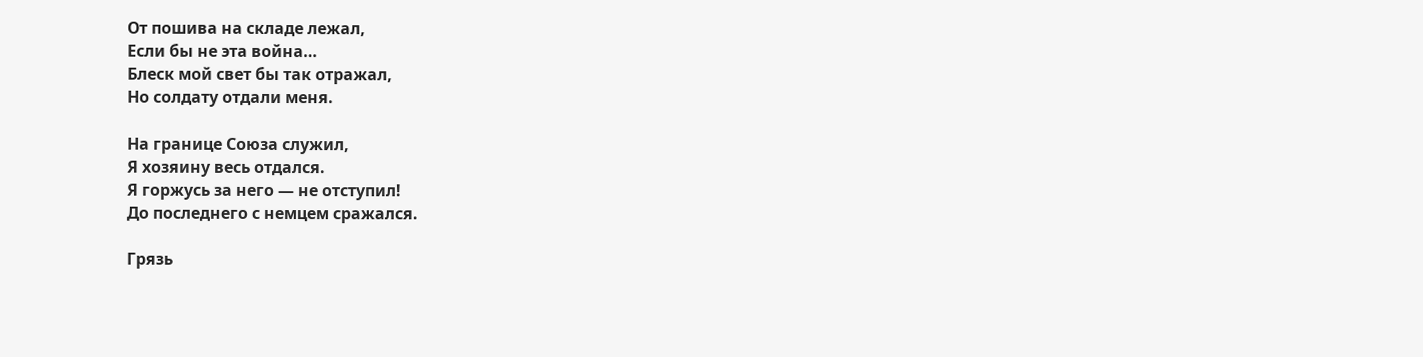От пошива на складе лежал,
Если бы не эта война…
Блеск мой свет бы так отражал,
Но солдату отдали меня.

На границе Союза служил,
Я хозяину весь отдался.
Я горжусь за него — не отступил!
До последнего с немцем сражался.

Грязь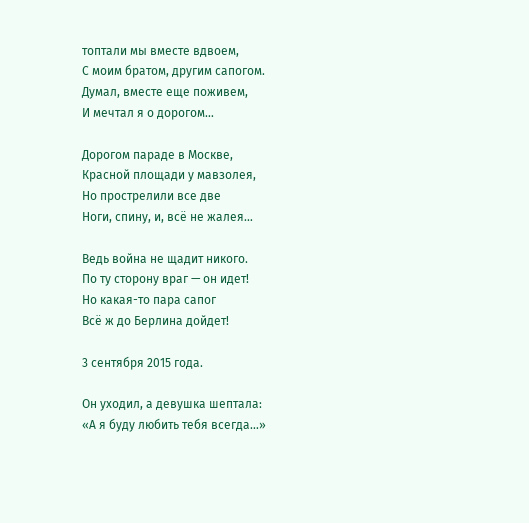топтали мы вместе вдвоем,
С моим братом, другим сапогом.
Думал, вместе еще поживем,
И мечтал я о дорогом…

Дорогом параде в Москве,
Красной площади у мавзолея,
Но прострелили все две
Ноги, спину, и, всё не жалея…

Ведь война не щадит никого.
По ту сторону враг — он идет!
Но какая-то пара сапог
Всё ж до Берлина дойдет!

3 сентября 2015 года.

Он уходил, а девушка шептала:
«А я буду любить тебя всегда…»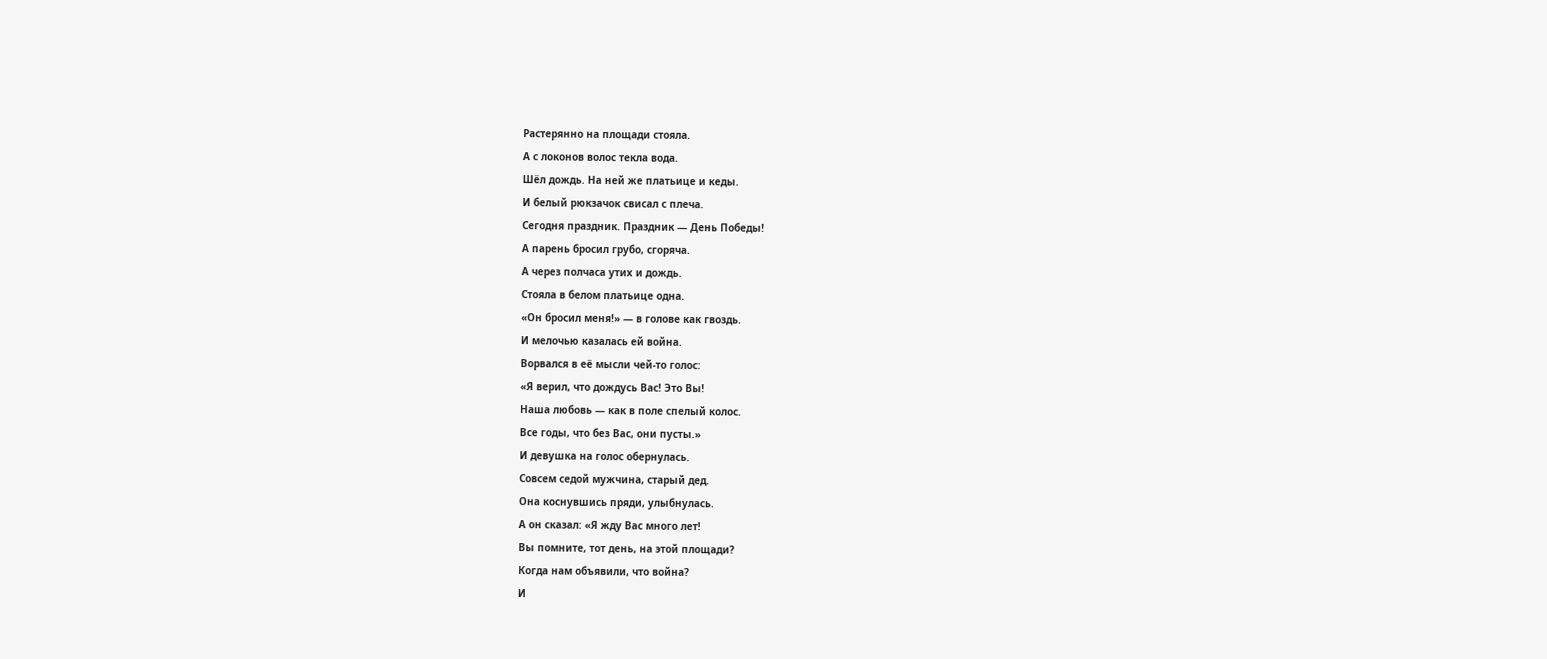Растерянно на площади стояла.
А с локонов волос текла вода.
Шёл дождь. На ней же платьице и кеды.
И белый рюкзачок свисал с плеча.
Сегодня праздник. Праздник — День Победы!
А парень бросил грубо, сгоряча.
А через полчаса утих и дождь.
Стояла в белом платьице одна.
«Он бросил меня!» — в голове как гвоздь.
И мелочью казалась ей война.
Ворвался в её мысли чей-то голос:
«Я верил, что дождусь Вас! Это Вы!
Наша любовь — как в поле спелый колос.
Все годы, что без Вас, они пусты.»
И девушка на голос обернулась.
Совсем седой мужчина, старый дед.
Она коснувшись пряди, улыбнулась.
А он сказал: «Я жду Вас много лет!
Вы помните, тот день, на этой площади?
Когда нам объявили, что война?
И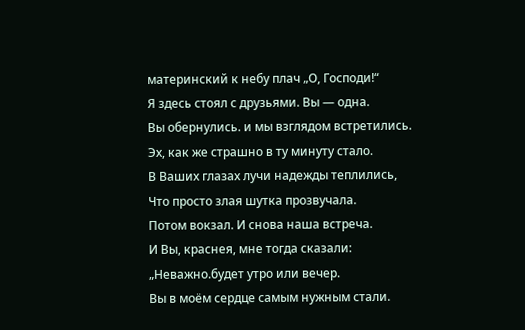материнский к небу плач „О, Господи!“
Я здесь стоял с друзьями. Вы — одна.
Вы обернулись. и мы взглядом встретились.
Эх, как же страшно в ту минуту стало.
В Ваших глазах лучи надежды теплились,
Что просто злая шутка прозвучала.
Потом вокзал. И снова наша встреча.
И Вы, краснея, мне тогда сказали:
„Неважно.будет утро или вечер.
Вы в моём сердце самым нужным стали.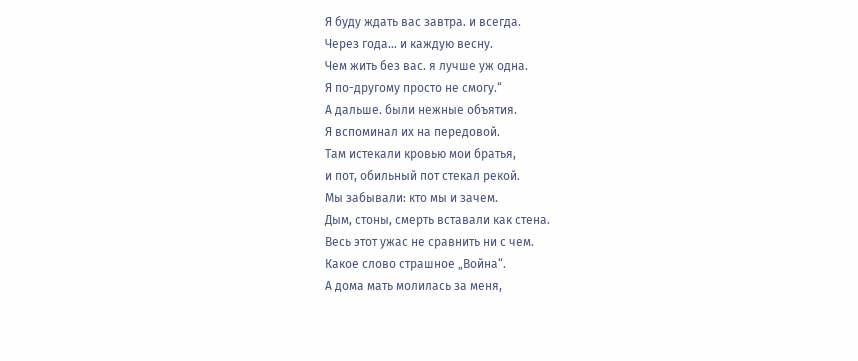Я буду ждать вас завтра. и всегда.
Через года… и каждую весну.
Чем жить без вас. я лучше уж одна.
Я по-другому просто не смогу.“
А дальше. были нежные объятия.
Я вспоминал их на передовой.
Там истекали кровью мои братья,
и пот, обильный пот стекал рекой.
Мы забывали: кто мы и зачем.
Дым, стоны, смерть вставали как стена.
Весь этот ужас не сравнить ни с чем.
Какое слово страшное „Война“.
А дома мать молилась за меня,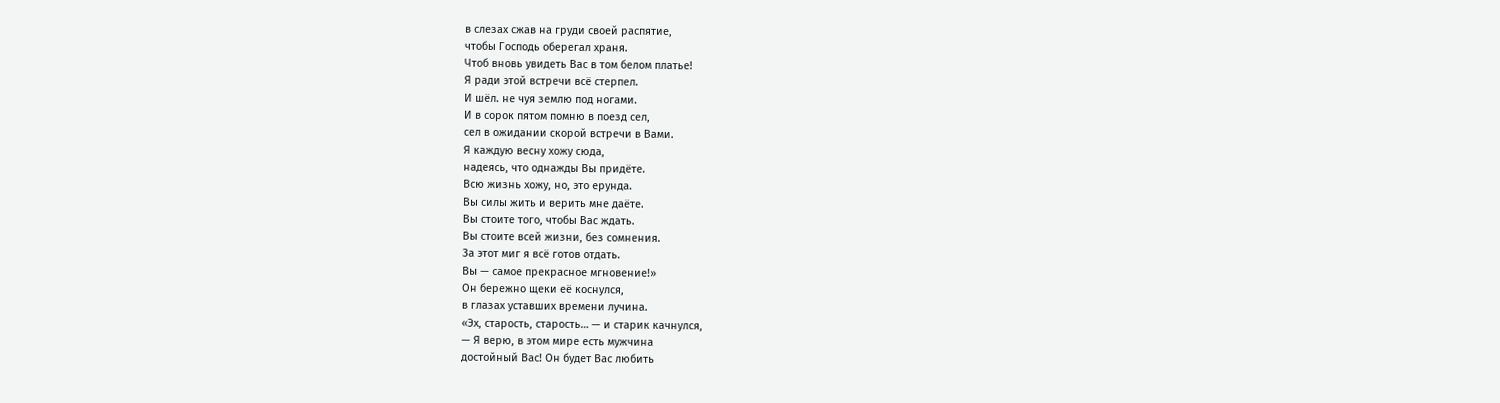в слезах сжав на груди своей распятие,
чтобы Господь оберегал храня.
Чтоб вновь увидеть Вас в том белом платье!
Я ради этой встречи всё стерпел.
И шёл. не чуя землю под ногами.
И в сорок пятом помню в поезд сел,
сел в ожидании скорой встречи в Вами.
Я каждую весну хожу сюда,
надеясь, что однажды Вы придёте.
Всю жизнь хожу, но, это ерунда.
Вы силы жить и верить мне даёте.
Вы стоите того, чтобы Вас ждать.
Вы стоите всей жизни, без сомнения.
За этот миг я всё готов отдать.
Вы — самое прекрасное мгновение!»
Он бережно щеки её коснулся,
в глазах уставших времени лучина.
«Эх, старость, старость… — и старик качнулся,
— Я верю, в этом мире есть мужчина
достойный Вас! Он будет Вас любить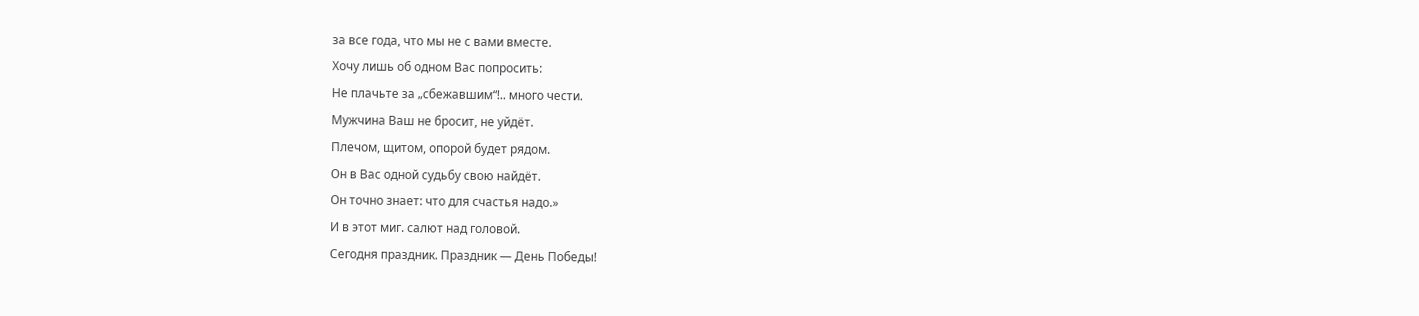за все года, что мы не с вами вместе.
Хочу лишь об одном Вас попросить:
Не плачьте за „сбежавшим“!.. много чести.
Мужчина Ваш не бросит, не уйдёт.
Плечом, щитом, опорой будет рядом.
Он в Вас одной судьбу свою найдёт.
Он точно знает: что для счастья надо.»
И в этот миг. салют над головой.
Сегодня праздник. Праздник — День Победы!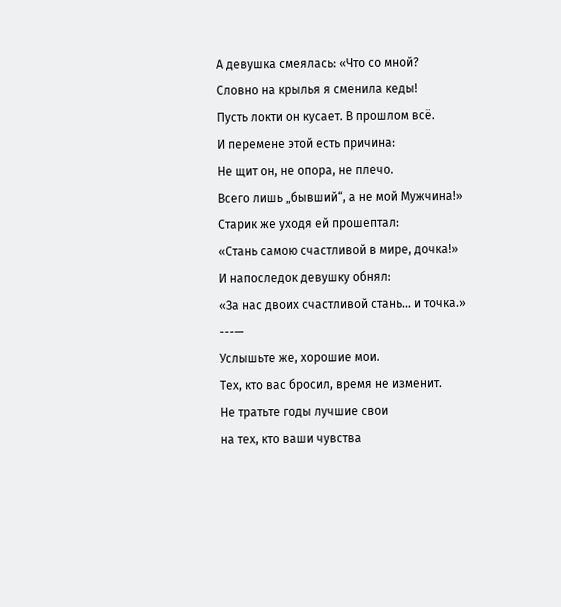А девушка смеялась: «Что со мной?
Словно на крылья я сменила кеды!
Пусть локти он кусает. В прошлом всё.
И перемене этой есть причина:
Не щит он, не опора, не плечо.
Всего лишь „бывший“, а не мой Мужчина!»
Старик же уходя ей прошептал:
«Стань самою счастливой в мире, дочка!»
И напоследок девушку обнял:
«За нас двоих счастливой стань… и точка.»
---—
Услышьте же, хорошие мои.
Тех, кто вас бросил, время не изменит.
Не тратьте годы лучшие свои
на тех, кто ваши чувства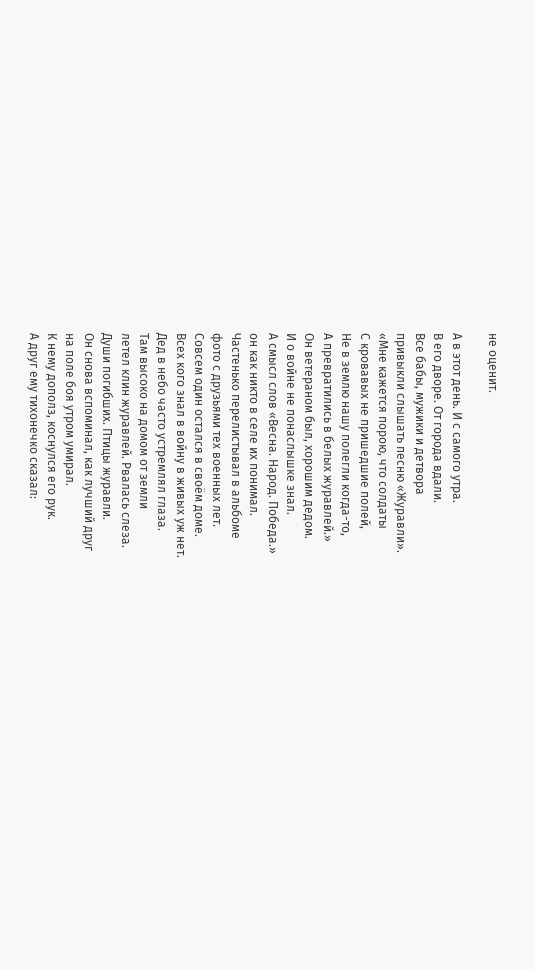не оценит.

А в этот день. И с самого утра.
В его дворе. От города вдали.
Все бабы, мужики и детвора
привыкли слышать песню «Журавли».
«Мне кажется порою, что солдаты
С кровавых не пришедшие полей,
Не в землю нашу полегли когда-то,
А превратились в белых журавлей.»
Он ветераном был, хорошим дедом.
И о войне не понаслышке знал.
А смысл слов «Весна. Народ. Победа.»
он как никто в селе их понимал.
Частенько перелистывал в альбоме
фото с друзьями тех военных лет.
Совсем один остался в своём доме.
Всех кого знал в войну в живых уж нет.
Дед в небо часто устремлял глаза.
Там высоко на домом от земли
летел клин журавлей. Рвалась слеза.
Души погибших. Птицы журавли.
Он снова вспоминал, как лучший друг
на поле боя утром умирал.
К нему дополз, коснулся его рук.
А друг ему тихонечко сказал: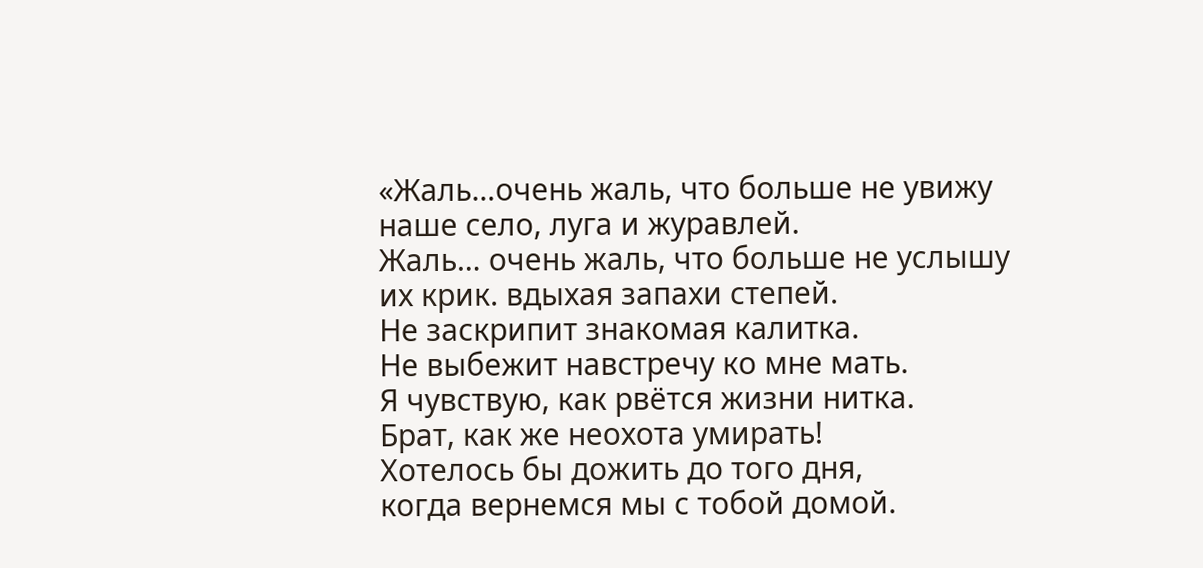«Жаль…очень жаль, что больше не увижу
наше село, луга и журавлей.
Жаль… очень жаль, что больше не услышу
их крик. вдыхая запахи степей.
Не заскрипит знакомая калитка.
Не выбежит навстречу ко мне мать.
Я чувствую, как рвётся жизни нитка.
Брат, как же неохота умирать!
Хотелось бы дожить до того дня,
когда вернемся мы с тобой домой.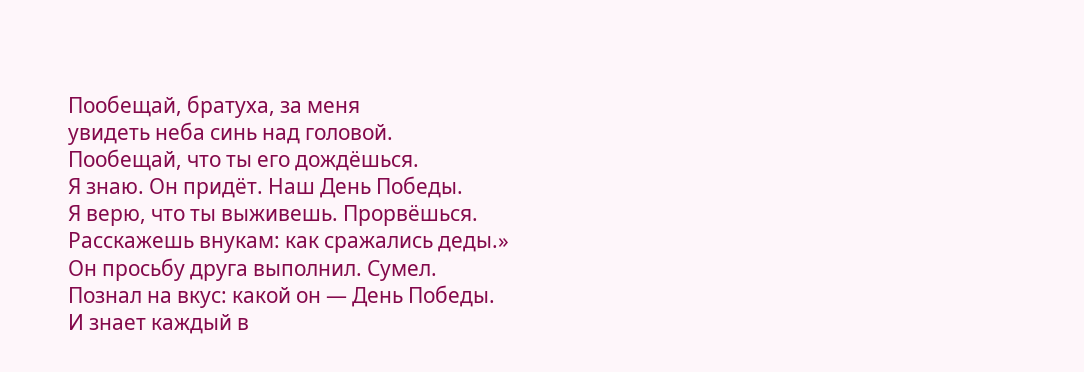Пообещай, братуха, за меня
увидеть неба синь над головой.
Пообещай, что ты его дождёшься.
Я знаю. Он придёт. Наш День Победы.
Я верю, что ты выживешь. Прорвёшься.
Расскажешь внукам: как сражались деды.»
Он просьбу друга выполнил. Сумел.
Познал на вкус: какой он — День Победы.
И знает каждый в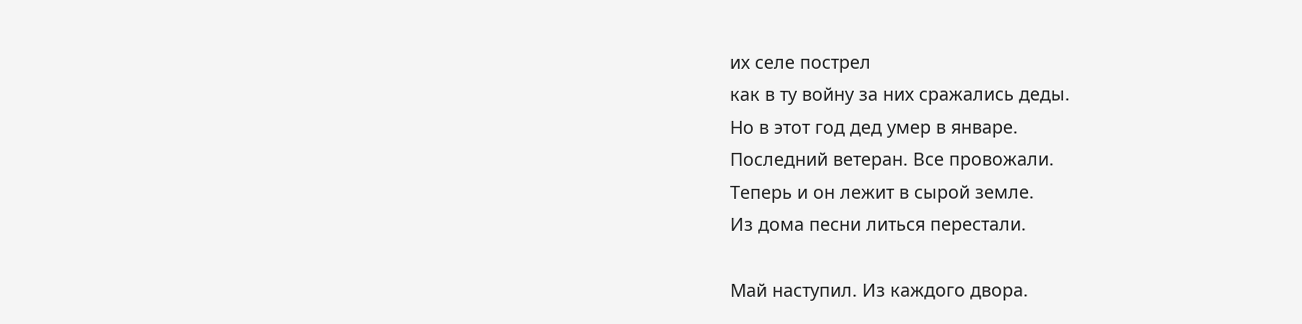их селе пострел
как в ту войну за них сражались деды.
Но в этот год дед умер в январе.
Последний ветеран. Все провожали.
Теперь и он лежит в сырой земле.
Из дома песни литься перестали.

Май наступил. Из каждого двора.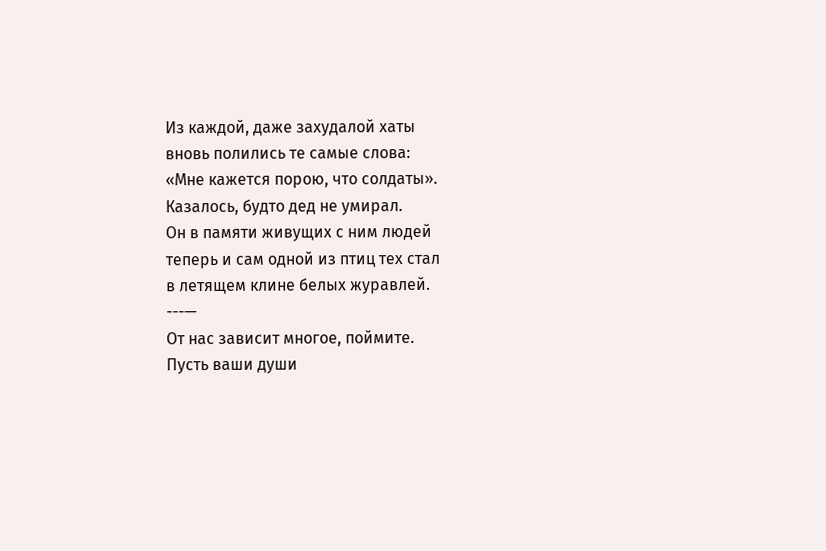Из каждой, даже захудалой хаты
вновь полились те самые слова:
«Мне кажется порою, что солдаты».
Казалось, будто дед не умирал.
Он в памяти живущих с ним людей
теперь и сам одной из птиц тех стал
в летящем клине белых журавлей.
---—
От нас зависит многое, поймите.
Пусть ваши души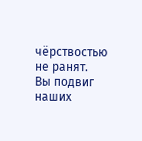чёрствостью не ранят.
Вы подвиг наших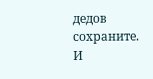дедов сохраните.
И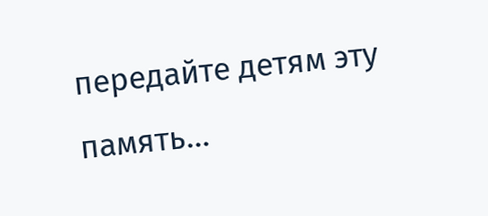передайте детям эту память…